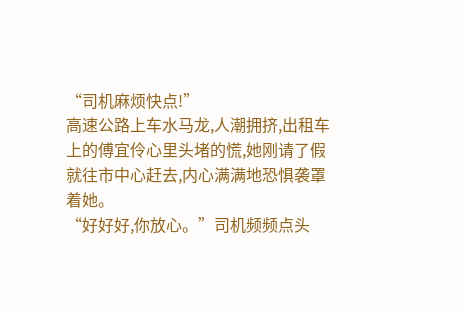“司机麻烦快点!”
高速公路上车水马龙,人潮拥挤,出租车上的傅宜伶心里头堵的慌,她刚请了假就往市中心赶去,内心满满地恐惧袭罩着她。
“好好好,你放心。”司机频频点头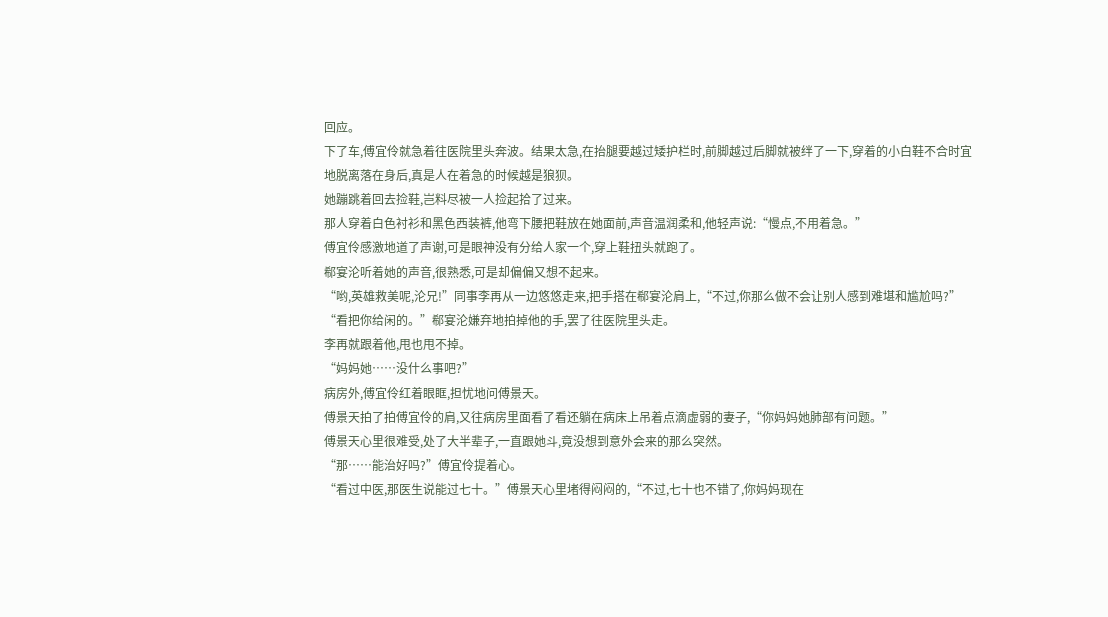回应。
下了车,傅宜伶就急着往医院里头奔波。结果太急,在抬腿要越过矮护栏时,前脚越过后脚就被绊了一下,穿着的小白鞋不合时宜地脱离落在身后,真是人在着急的时候越是狼狈。
她蹦跳着回去捡鞋,岂料尽被一人捡起拾了过来。
那人穿着白色衬衫和黑色西装裤,他弯下腰把鞋放在她面前,声音温润柔和,他轻声说:“慢点,不用着急。”
傅宜伶感激地道了声谢,可是眼神没有分给人家一个,穿上鞋扭头就跑了。
郗宴沦听着她的声音,很熟悉,可是却偏偏又想不起来。
“哟,英雄救美呢,沦兄!”同事李再从一边悠悠走来,把手搭在郗宴沦肩上,“不过,你那么做不会让别人感到难堪和尴尬吗?”
“看把你给闲的。”郗宴沦嫌弃地拍掉他的手,罢了往医院里头走。
李再就跟着他,甩也甩不掉。
“妈妈她……没什么事吧?”
病房外,傅宜伶红着眼眶,担忧地问傅景天。
傅景天拍了拍傅宜伶的肩,又往病房里面看了看还躺在病床上吊着点滴虚弱的妻子,“你妈妈她肺部有问题。”
傅景天心里很难受,处了大半辈子,一直跟她斗,竟没想到意外会来的那么突然。
“那……能治好吗?”傅宜伶提着心。
“看过中医,那医生说能过七十。”傅景天心里堵得闷闷的,“不过,七十也不错了,你妈妈现在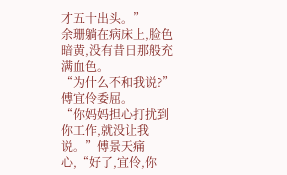才五十出头。”
余珊躺在病床上,脸色暗黄,没有昔日那般充满血色。
“为什么不和我说?”傅宜伶委屈。
“你妈妈担心打扰到你工作,就没让我说。”傅景天痛心,“好了,宜伶,你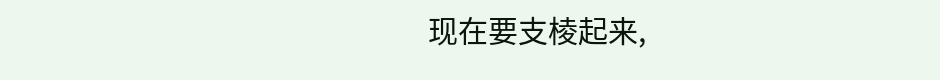现在要支棱起来,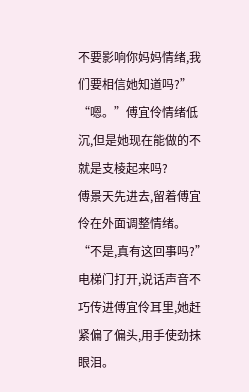不要影响你妈妈情绪,我们要相信她知道吗?”
“嗯。”傅宜伶情绪低沉,但是她现在能做的不就是支棱起来吗?
傅景天先进去,留着傅宜伶在外面调整情绪。
“不是,真有这回事吗?”
电梯门打开,说话声音不巧传进傅宜伶耳里,她赶紧偏了偏头,用手使劲抹眼泪。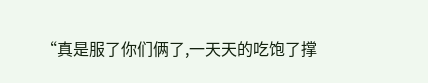“真是服了你们俩了,一天天的吃饱了撑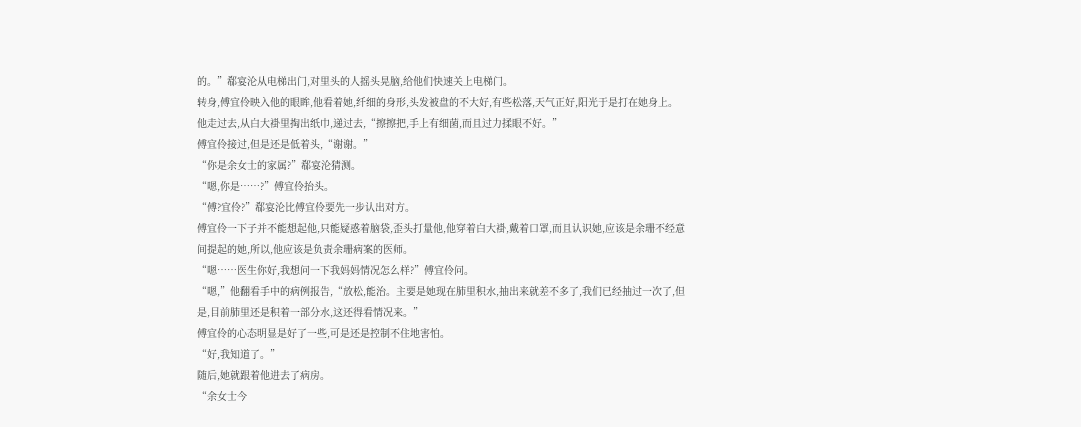的。”郗宴沦从电梯出门,对里头的人摇头晃脑,给他们快速关上电梯门。
转身,傅宜伶映入他的眼眸,他看着她,纤细的身形,头发被盘的不大好,有些松落,天气正好,阳光于是打在她身上。
他走过去,从白大褂里掏出纸巾,递过去,“擦擦把,手上有细菌,而且过力揉眼不好。”
傅宜伶接过,但是还是低着头,“谢谢。”
“你是余女士的家属?”郗宴沦猜测。
“嗯,你是……?”傅宜伶抬头。
“傅?宜伶?”郗宴沦比傅宜伶要先一步认出对方。
傅宜伶一下子并不能想起他,只能疑惑着脑袋,歪头打量他,他穿着白大褂,戴着口罩,而且认识她,应该是余珊不经意间提起的她,所以,他应该是负责余珊病案的医师。
“嗯……医生你好,我想问一下我妈妈情况怎么样?”傅宜伶问。
“嗯,”他翻看手中的病例报告,“放松,能治。主要是她现在肺里积水,抽出来就差不多了,我们已经抽过一次了,但是,目前肺里还是积着一部分水,这还得看情况来。”
傅宜伶的心态明显是好了一些,可是还是控制不住地害怕。
“好,我知道了。”
随后,她就跟着他进去了病房。
“余女士今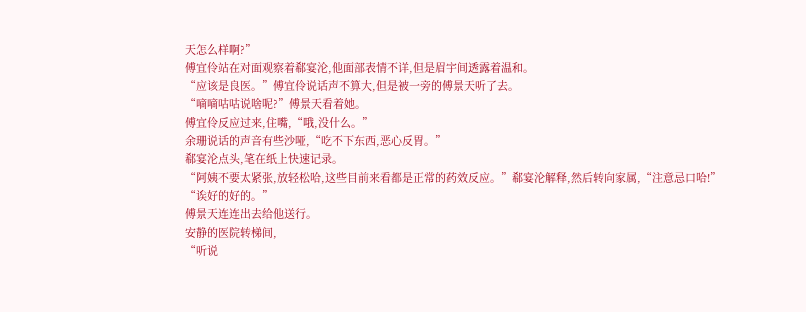天怎么样啊?”
傅宜伶站在对面观察着郗宴沦,他面部表情不详,但是眉宇间透露着温和。
“应该是良医。”傅宜伶说话声不算大,但是被一旁的傅景天听了去。
“嘀嘀咕咕说啥呢?”傅景天看着她。
傅宜伶反应过来,住嘴,“哦,没什么。”
余珊说话的声音有些沙哑,“吃不下东西,恶心反胃。”
郗宴沦点头,笔在纸上快速记录。
“阿姨不要太紧张,放轻松哈,这些目前来看都是正常的药效反应。”郗宴沦解释,然后转向家属,“注意忌口哈!”
“诶好的好的。”
傅景天连连出去给他送行。
安静的医院转梯间,
“听说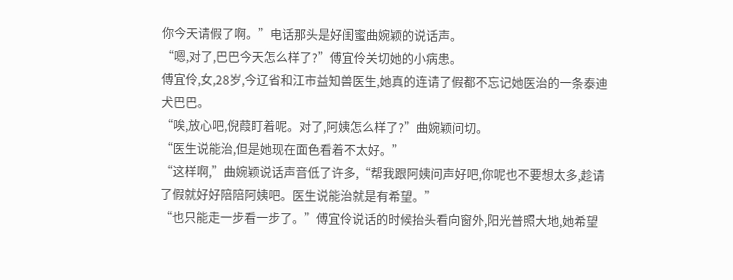你今天请假了啊。”电话那头是好闺蜜曲婉颖的说话声。
“嗯,对了,巴巴今天怎么样了?”傅宜伶关切她的小病患。
傅宜伶,女,28岁,今辽省和江市益知兽医生,她真的连请了假都不忘记她医治的一条泰迪犬巴巴。
“唉,放心吧,倪葭盯着呢。对了,阿姨怎么样了?”曲婉颖问切。
“医生说能治,但是她现在面色看着不太好。”
“这样啊,”曲婉颖说话声音低了许多,“帮我跟阿姨问声好吧,你呢也不要想太多,趁请了假就好好陪陪阿姨吧。医生说能治就是有希望。”
“也只能走一步看一步了。”傅宜伶说话的时候抬头看向窗外,阳光普照大地,她希望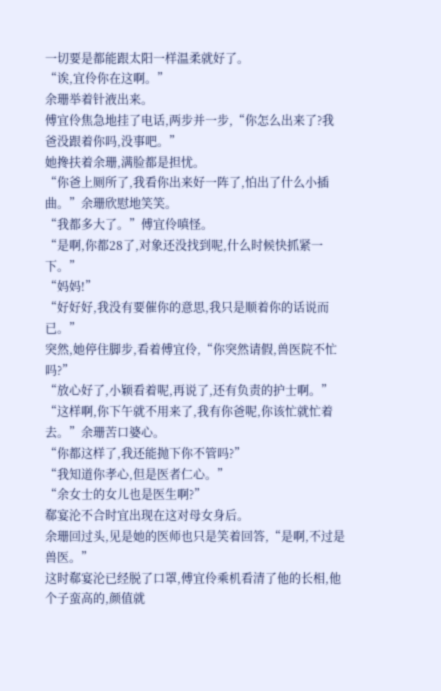一切要是都能跟太阳一样温柔就好了。
“诶,宜伶你在这啊。”
余珊举着针液出来。
傅宜伶焦急地挂了电话,两步并一步,“你怎么出来了?我爸没跟着你吗,没事吧。”
她搀扶着余珊,满脸都是担忧。
“你爸上厕所了,我看你出来好一阵了,怕出了什么小插曲。”余珊欣慰地笑笑。
“我都多大了。”傅宜伶嗔怪。
“是啊,你都28了,对象还没找到呢,什么时候快抓紧一下。”
“妈妈!”
“好好好,我没有要催你的意思,我只是顺着你的话说而已。”
突然,她停住脚步,看着傅宜伶,“你突然请假,兽医院不忙吗?”
“放心好了,小颖看着呢,再说了,还有负责的护士啊。”
“这样啊,你下午就不用来了,我有你爸呢,你该忙就忙着去。”余珊苦口婆心。
“你都这样了,我还能抛下你不管吗?”
“我知道你孝心,但是医者仁心。”
“余女士的女儿也是医生啊?”
郗宴沦不合时宜出现在这对母女身后。
余珊回过头,见是她的医师也只是笑着回答,“是啊,不过是兽医。”
这时郗宴沦已经脱了口罩,傅宜伶乘机看清了他的长相,他个子蛮高的,颜值就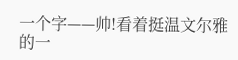一个字——帅!看着挺温文尔雅的一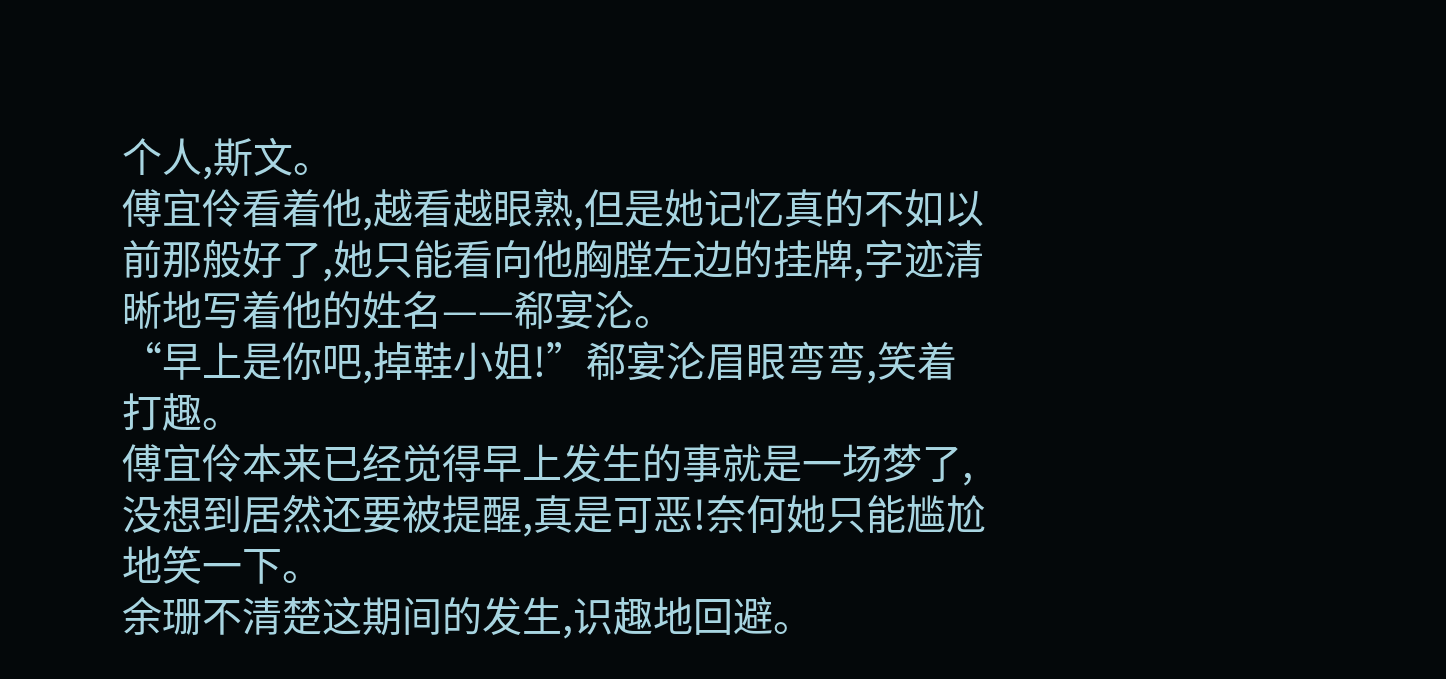个人,斯文。
傅宜伶看着他,越看越眼熟,但是她记忆真的不如以前那般好了,她只能看向他胸膛左边的挂牌,字迹清晰地写着他的姓名——郗宴沦。
“早上是你吧,掉鞋小姐!”郗宴沦眉眼弯弯,笑着打趣。
傅宜伶本来已经觉得早上发生的事就是一场梦了,没想到居然还要被提醒,真是可恶!奈何她只能尴尬地笑一下。
余珊不清楚这期间的发生,识趣地回避。